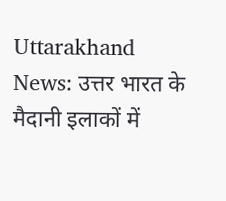Uttarakhand News: उत्तर भारत के मैदानी इलाकों में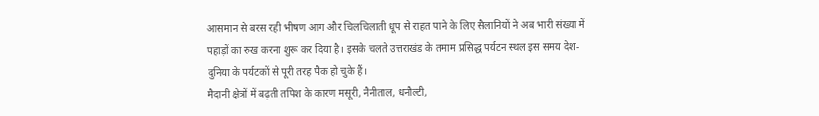आसमान से बरस रही भीषण आग और चिलचिलाती धूप से राहत पाने के लिए सैलानियों ने अब भारी संख्या में पहाड़ों का रुख करना शुरू कर दिया है। इसके चलते उत्तराखंड के तमाम प्रसिद्ध पर्यटन स्थल इस समय देश-दुनिया के पर्यटकों से पूरी तरह पैक हो चुके हैं।
मैदानी क्षेत्रों में बढ़ती तपिश के कारण मसूरी, नैनीताल, धनौल्टी,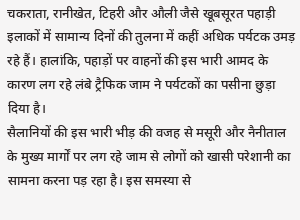चकराता, रानीखेत, टिहरी और औली जैसे खूबसूरत पहाड़ी इलाकों में सामान्य दिनों की तुलना में कहीं अधिक पर्यटक उमड़ रहे हैं। हालांकि, पहाड़ों पर वाहनों की इस भारी आमद के कारण लग रहे लंबे ट्रैफिक जाम ने पर्यटकों का पसीना छुड़ा दिया है।
सैलानियों की इस भारी भीड़ की वजह से मसूरी और नैनीताल के मुख्य मार्गों पर लग रहे जाम से लोगों को खासी परेशानी का सामना करना पड़ रहा है। इस समस्या से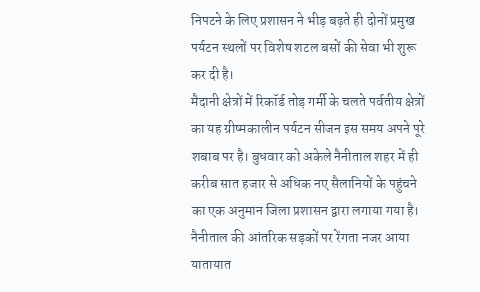निपटने के लिए प्रशासन ने भीड़ बढ़ते ही दोनों प्रमुख पर्यटन स्थलों पर विशेष शटल बसों की सेवा भी शुरू कर दी है।
मैदानी क्षेत्रों में रिकॉर्ड तोड़ गर्मी के चलते पर्वतीय क्षेत्रों का यह ग्रीष्मकालीन पर्यटन सीजन इस समय अपने पूरे शबाब पर है। बुधवार को अकेले नैनीताल शहर में ही करीब सात हजार से अधिक नए सैलानियों के पहुंचने का एक अनुमान जिला प्रशासन द्वारा लगाया गया है।
नैनीताल की आंतरिक सड़कों पर रेंगता नजर आया यातायात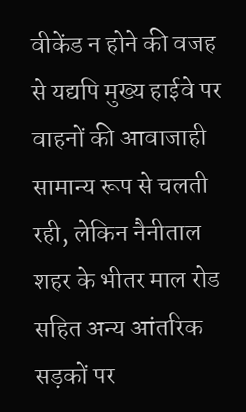वीकेंड न होने की वजह से यद्यपि मुख्य हाईवे पर वाहनों की आवाजाही सामान्य रूप से चलती रही, लेकिन नैनीताल शहर के भीतर माल रोड सहित अन्य आंतरिक सड़कों पर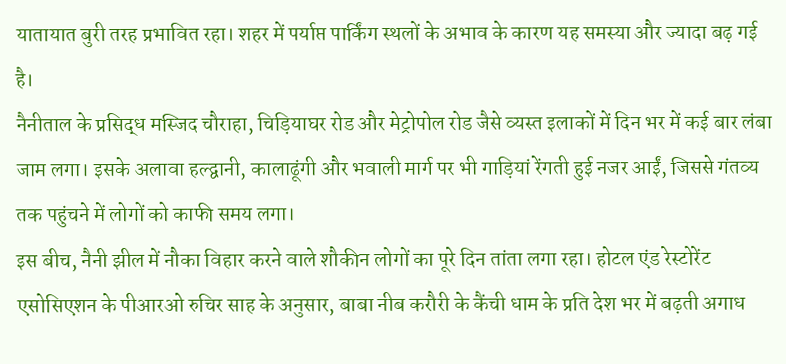यातायात बुरी तरह प्रभावित रहा। शहर में पर्याप्त पार्किंग स्थलों के अभाव के कारण यह समस्या और ज्यादा बढ़ गई है।
नैनीताल के प्रसिद्ध मस्जिद चौराहा, चिड़ियाघर रोड और मेट्रोपोल रोड जैसे व्यस्त इलाकों में दिन भर में कई बार लंबा जाम लगा। इसके अलावा हल्द्वानी, कालाढूंगी और भवाली मार्ग पर भी गाड़ियां रेंगती हुई नजर आईं, जिससे गंतव्य तक पहुंचने में लोगों को काफी समय लगा।
इस बीच, नैनी झील में नौका विहार करने वाले शौकीन लोगों का पूरे दिन तांता लगा रहा। होटल एंड रेस्टोरेंट एसोसिएशन के पीआरओ रुचिर साह के अनुसार, बाबा नीब करौरी के कैंची धाम के प्रति देश भर में बढ़ती अगाध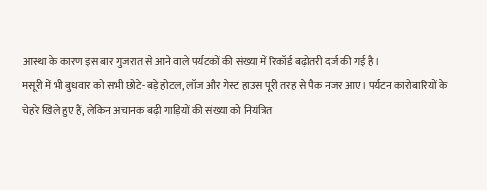आस्था के कारण इस बार गुजरात से आने वाले पर्यटकों की संख्या में रिकॉर्ड बढ़ोतरी दर्ज की गई है।
मसूरी में भी बुधवार को सभी छोटे-बड़े होटल, लॉज और गेस्ट हाउस पूरी तरह से पैक नजर आए। पर्यटन कारोबारियों के चेहरे खिले हुए हैं, लेकिन अचानक बढ़ी गाड़ियों की संख्या को नियंत्रित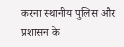करना स्थानीय पुलिस और प्रशासन के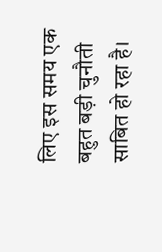लिए इस समय एक बहुत बड़ी चुनौती साबित हो रहा है।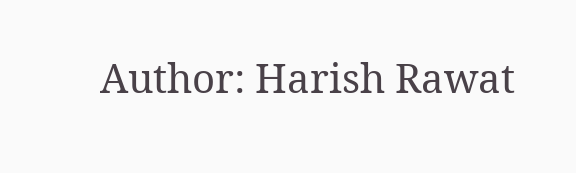Author: Harish Rawat